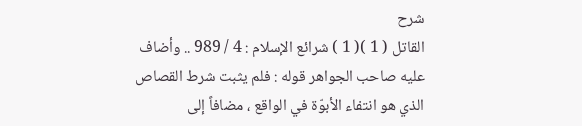شرح
القاتل ( 1 )( 1 ) شرائع الإسلام : 4 / 989 .. وأضاف عليه صاحب الجواهر قوله : فلم يثبت شرط القصاص الذي هو انتفاء الأبوّة في الواقع ، مضافاً إلى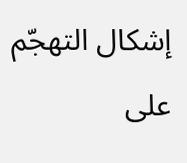إشكال التهجّم على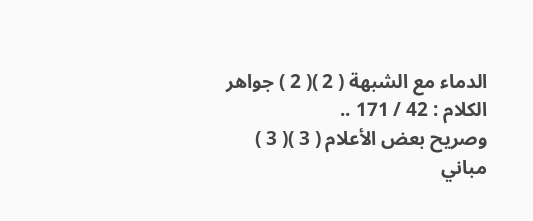الدماء مع الشبهة ( 2 )( 2 ) جواهر الكلام : 42 / 171 ..
وصريح بعض الأعلام ( 3 )( 3 ) مباني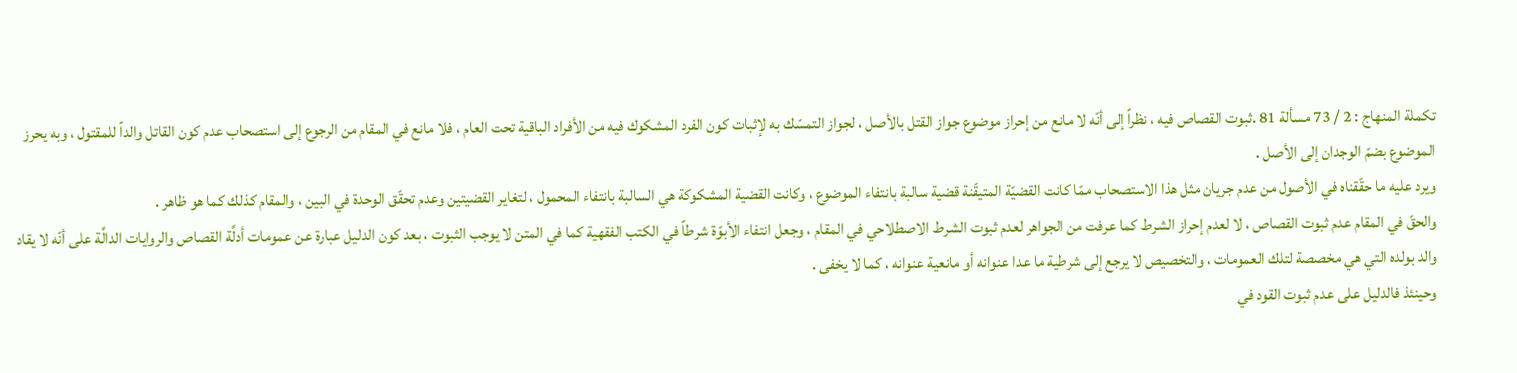تكملة المنهاج : 2 / 73 مسألة 81 .ثبوت القصاص فيه ، نظراً إلى أنّه لا مانع من إحراز موضوع جواز القتل بالأصل ، لجواز التمسّك به لإثبات كون الفرد المشكوك فيه من الأفراد الباقية تحت العام ، فلا مانع في المقام من الرجوع إلى استصحاب عدم كون القاتل والداً للمقتول ، وبه يحرز الموضوع بضمّ الوجدان إلى الأصل .
ويرد عليه ما حقّقناه في الأصول من عدم جريان مثل هذا الاستصحاب ممّا كانت القضيّة المتيقّنة قضية سالبة بانتفاء الموضوع ، وكانت القضية المشكوكة هي السالبة بانتفاء المحمول ، لتغاير القضيتين وعدم تحقّق الوحدة في البين ، والمقام كذلك كما هو ظاهر .
والحقّ في المقام عدم ثبوت القصاص ، لا لعدم إحراز الشرط كما عرفت من الجواهر لعدم ثبوت الشرط الاصطلاحي في المقام ، وجعل انتفاء الأبوّة شرطاً في الكتب الفقهية كما في المتن لا يوجب الثبوت ، بعد كون الدليل عبارة عن عمومات أدلَّة القصاص والروايات الدالَّة على أنّه لا يقاد والد بولده التي هي مخصصة لتلك العمومات ، والتخصيص لا يرجع إلى شرطية ما عدا عنوانه أو مانعية عنوانه ، كما لا يخفى .
وحينئذ فالدليل على عدم ثبوت القود في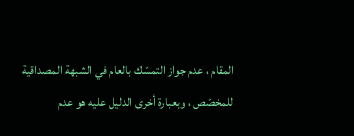المقام ، عدم جواز التمسّك بالعام في الشبهة المصداقية للمخصّص ، وبعبارة أخرى الدليل عليه هو عدم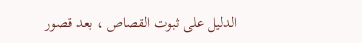الدليل على ثبوت القصاص ، بعد قصور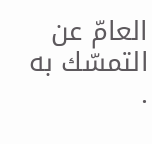العامّ عن التمسّك به .